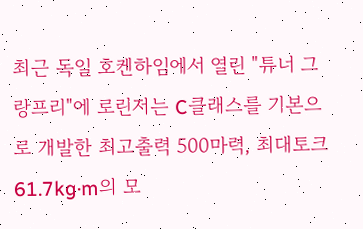최근 독일 호켄하임에서 열린 "튜너 그랑프리"에 로린저는 C클래스를 기본으로 개발한 최고출력 500마력, 최대토크 61.7kg·m의 모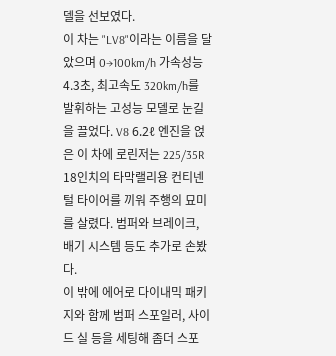델을 선보였다.
이 차는 "LV8"이라는 이름을 달았으며 0→100km/h 가속성능 4.3초, 최고속도 320km/h를 발휘하는 고성능 모델로 눈길을 끌었다. V8 6.2ℓ 엔진을 얹은 이 차에 로린저는 225/35R 18인치의 타막랠리용 컨티넨털 타이어를 끼워 주행의 묘미를 살렸다. 범퍼와 브레이크, 배기 시스템 등도 추가로 손봤다.
이 밖에 에어로 다이내믹 패키지와 함께 범퍼 스포일러, 사이드 실 등을 세팅해 좀더 스포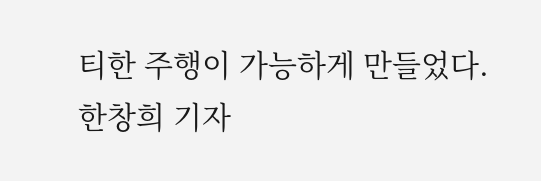티한 주행이 가능하게 만들었다.
한창희 기자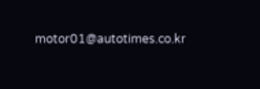motor01@autotimes.co.kr